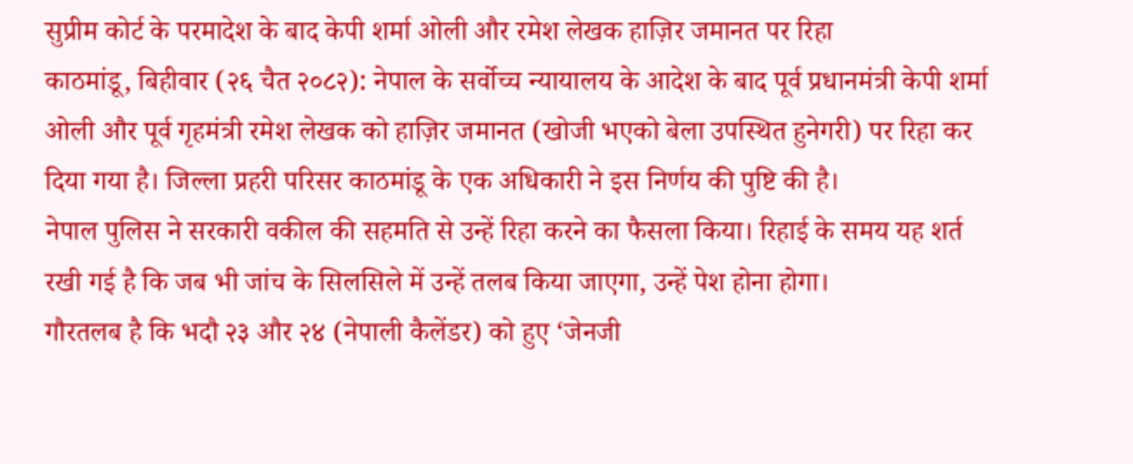सुप्रीम कोर्ट के परमादेश के बाद केपी शर्मा ओली और रमेश लेखक हाज़िर जमानत पर रिहा
काठमांडू, बिहीवार (२६ चैत २०८२): नेपाल के सर्वोच्च न्यायालय के आदेश के बाद पूर्व प्रधानमंत्री केपी शर्मा ओली और पूर्व गृहमंत्री रमेश लेखक को हाज़िर जमानत (खोजी भएको बेला उपस्थित हुनेगरी) पर रिहा कर दिया गया है। जिल्ला प्रहरी परिसर काठमांडू के एक अधिकारी ने इस निर्णय की पुष्टि की है।
नेपाल पुलिस ने सरकारी वकील की सहमति से उन्हें रिहा करने का फैसला किया। रिहाई के समय यह शर्त रखी गई है कि जब भी जांच के सिलसिले में उन्हें तलब किया जाएगा, उन्हें पेश होना होगा।
गौरतलब है कि भदौ २३ और २४ (नेपाली कैलेंडर) को हुए ‘जेनजी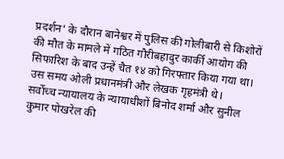प्रदर्शन’ के दौरान बानेश्वर में पुलिस की गोलीबारी से किशोरों की मौत के मामले में गठित गौरीबहादुर कार्की आयोग की सिफारिश के बाद उन्हें चैत १४ को गिरफ्तार किया गया था। उस समय ओली प्रधानमंत्री और लेखक गृहमंत्री थे।
सर्वोच्च न्यायालय के न्यायाधीशों बिनोद शर्मा और सुनील कुमार पोखरेल की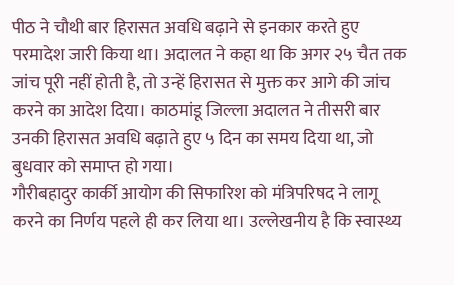पीठ ने चौथी बार हिरासत अवधि बढ़ाने से इनकार करते हुए परमादेश जारी किया था। अदालत ने कहा था कि अगर २५ चैत तक जांच पूरी नहीं होती है, तो उन्हें हिरासत से मुक्त कर आगे की जांच करने का आदेश दिया। काठमांडू जिल्ला अदालत ने तीसरी बार उनकी हिरासत अवधि बढ़ाते हुए ५ दिन का समय दिया था, जो बुधवार को समाप्त हो गया।
गौरीबहादुर कार्की आयोग की सिफारिश को मंत्रिपरिषद ने लागू करने का निर्णय पहले ही कर लिया था। उल्लेखनीय है कि स्वास्थ्य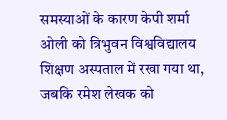समस्याओं के कारण केपी शर्मा ओली को त्रिभुवन विश्वविद्यालय शिक्षण अस्पताल में रखा गया था, जबकि रमेश लेखक को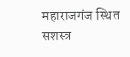महाराजगंज स्थित सशस्त्र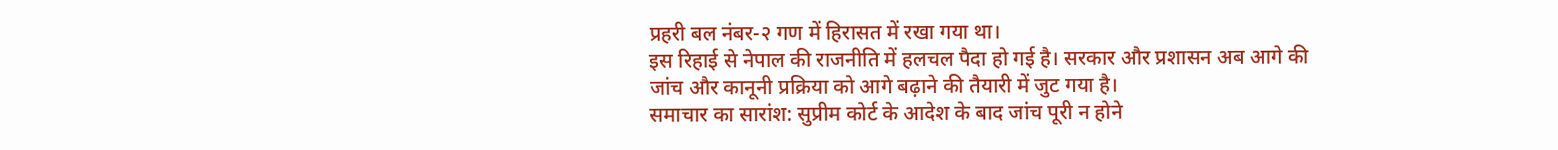प्रहरी बल नंबर-२ गण में हिरासत में रखा गया था।
इस रिहाई से नेपाल की राजनीति में हलचल पैदा हो गई है। सरकार और प्रशासन अब आगे की जांच और कानूनी प्रक्रिया को आगे बढ़ाने की तैयारी में जुट गया है।
समाचार का सारांश: सुप्रीम कोर्ट के आदेश के बाद जांच पूरी न होने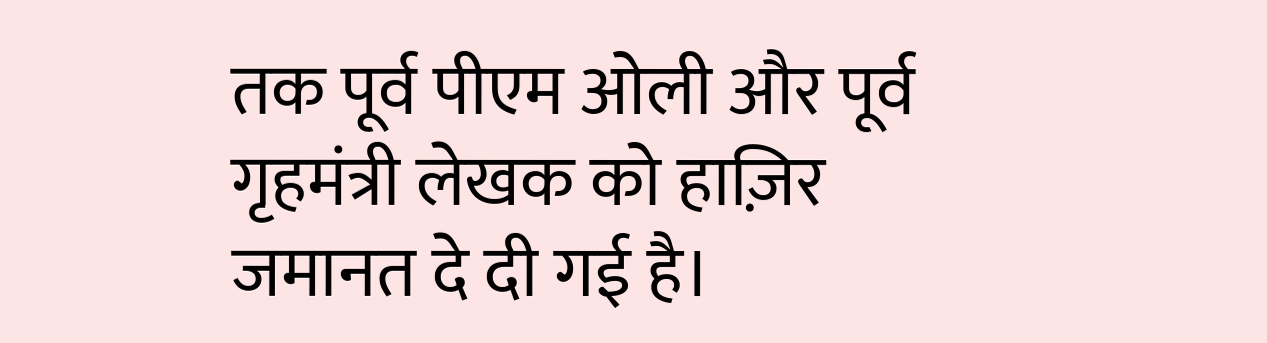तक पूर्व पीएम ओली और पूर्व गृहमंत्री लेखक को हाज़िर जमानत दे दी गई है।